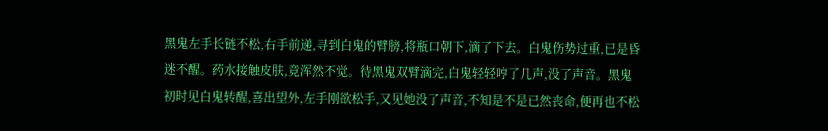黑鬼左手长链不松,右手前递,寻到白鬼的臂膀,将瓶口朝下,滴了下去。白鬼伤势过重,已是昏迷不醒。药水接触皮肤,竟浑然不觉。待黑鬼双臂滴完,白鬼轻轻哼了几声,没了声音。黑鬼初时见白鬼转醒,喜出望外,左手刚欲松手,又见她没了声音,不知是不是已然丧命,便再也不松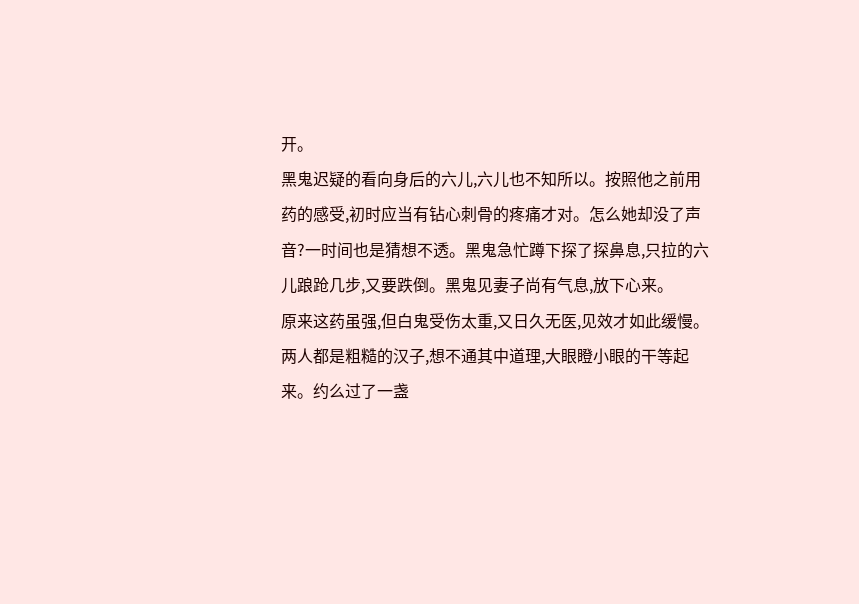开。
黑鬼迟疑的看向身后的六儿,六儿也不知所以。按照他之前用药的感受,初时应当有钻心刺骨的疼痛才对。怎么她却没了声音?一时间也是猜想不透。黑鬼急忙蹲下探了探鼻息,只拉的六儿踉跄几步,又要跌倒。黑鬼见妻子尚有气息,放下心来。
原来这药虽强,但白鬼受伤太重,又日久无医,见效才如此缓慢。两人都是粗糙的汉子,想不通其中道理,大眼瞪小眼的干等起来。约么过了一盏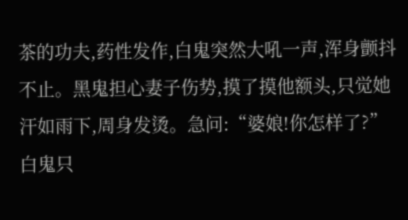茶的功夫,药性发作,白鬼突然大吼一声,浑身颤抖不止。黑鬼担心妻子伤势,摸了摸他额头,只觉她汗如雨下,周身发烫。急问:“婆娘!你怎样了?”
白鬼只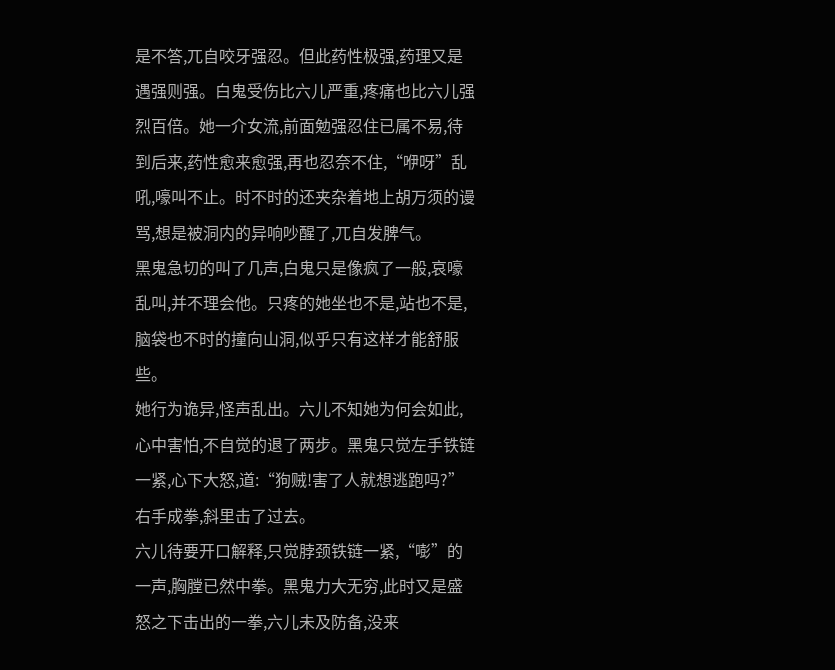是不答,兀自咬牙强忍。但此药性极强,药理又是遇强则强。白鬼受伤比六儿严重,疼痛也比六儿强烈百倍。她一介女流,前面勉强忍住已属不易,待到后来,药性愈来愈强,再也忍奈不住,“咿呀”乱吼,嚎叫不止。时不时的还夹杂着地上胡万须的谩骂,想是被洞内的异响吵醒了,兀自发脾气。
黑鬼急切的叫了几声,白鬼只是像疯了一般,哀嚎乱叫,并不理会他。只疼的她坐也不是,站也不是,脑袋也不时的撞向山洞,似乎只有这样才能舒服些。
她行为诡异,怪声乱出。六儿不知她为何会如此,心中害怕,不自觉的退了两步。黑鬼只觉左手铁链一紧,心下大怒,道:“狗贼!害了人就想逃跑吗?”右手成拳,斜里击了过去。
六儿待要开口解释,只觉脖颈铁链一紧,“嘭”的一声,胸膛已然中拳。黑鬼力大无穷,此时又是盛怒之下击出的一拳,六儿未及防备,没来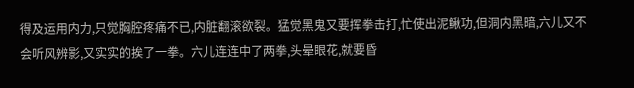得及运用内力,只觉胸腔疼痛不已,内脏翻滚欲裂。猛觉黑鬼又要挥拳击打,忙使出泥鳅功,但洞内黑暗,六儿又不会听风辨影,又实实的挨了一拳。六儿连连中了两拳,头晕眼花,就要昏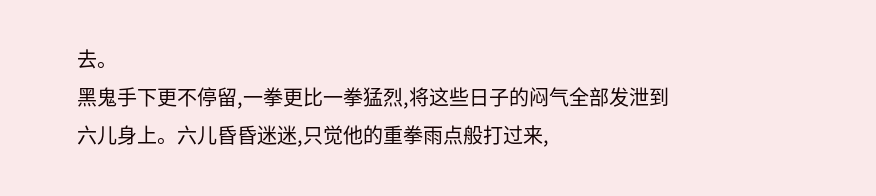去。
黑鬼手下更不停留,一拳更比一拳猛烈,将这些日子的闷气全部发泄到六儿身上。六儿昏昏迷迷,只觉他的重拳雨点般打过来,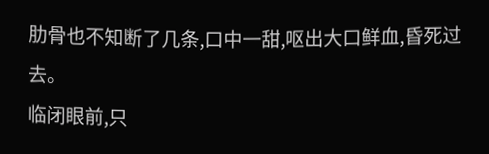肋骨也不知断了几条,口中一甜,呕出大口鲜血,昏死过去。
临闭眼前,只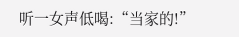听一女声低喝:“当家的!”